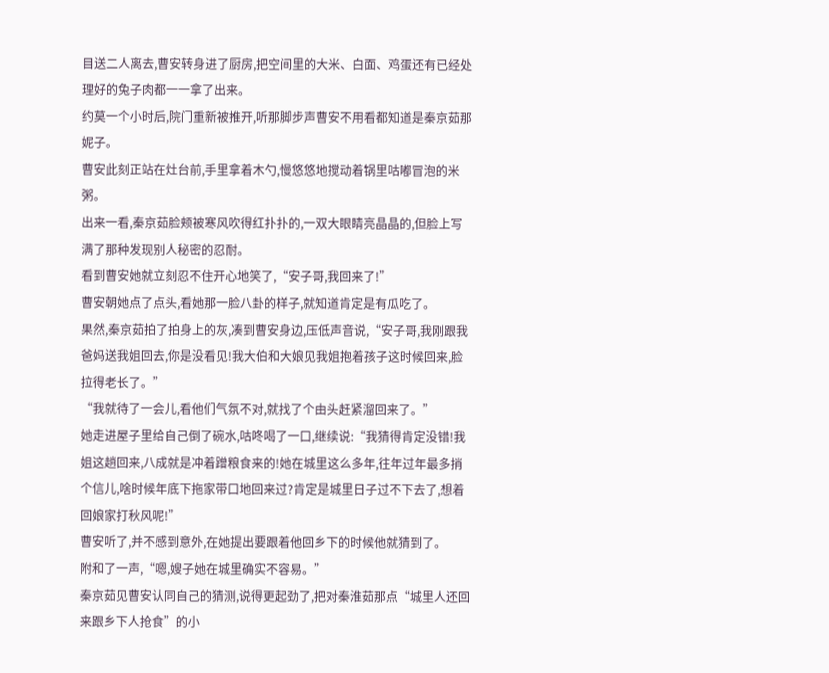目送二人离去,曹安转身进了厨房,把空间里的大米、白面、鸡蛋还有已经处理好的兔子肉都一一拿了出来。
约莫一个小时后,院门重新被推开,听那脚步声曹安不用看都知道是秦京茹那妮子。
曹安此刻正站在灶台前,手里拿着木勺,慢悠悠地搅动着锅里咕嘟冒泡的米粥。
出来一看,秦京茹脸颊被寒风吹得红扑扑的,一双大眼睛亮晶晶的,但脸上写满了那种发现别人秘密的忍耐。
看到曹安她就立刻忍不住开心地笑了,“安子哥,我回来了!”
曹安朝她点了点头,看她那一脸八卦的样子,就知道肯定是有瓜吃了。
果然,秦京茹拍了拍身上的灰,凑到曹安身边,压低声音说,“安子哥,我刚跟我爸妈送我姐回去,你是没看见!我大伯和大娘见我姐抱着孩子这时候回来,脸拉得老长了。”
“我就待了一会儿,看他们气氛不对,就找了个由头赶紧溜回来了。”
她走进屋子里给自己倒了碗水,咕咚喝了一口,继续说:“我猜得肯定没错!我姐这趟回来,八成就是冲着蹭粮食来的!她在城里这么多年,往年过年最多捎个信儿,啥时候年底下拖家带口地回来过?肯定是城里日子过不下去了,想着回娘家打秋风呢!”
曹安听了,并不感到意外,在她提出要跟着他回乡下的时候他就猜到了。
附和了一声,“嗯,嫂子她在城里确实不容易。”
秦京茹见曹安认同自己的猜测,说得更起劲了,把对秦淮茹那点“城里人还回来跟乡下人抢食”的小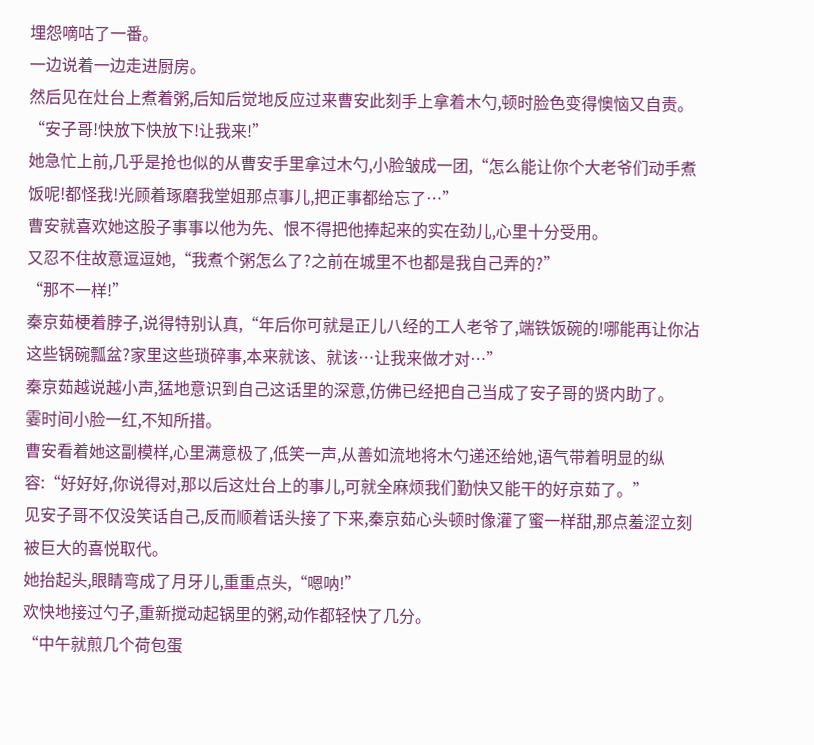埋怨嘀咕了一番。
一边说着一边走进厨房。
然后见在灶台上煮着粥,后知后觉地反应过来曹安此刻手上拿着木勺,顿时脸色变得懊恼又自责。
“安子哥!快放下快放下!让我来!”
她急忙上前,几乎是抢也似的从曹安手里拿过木勺,小脸皱成一团,“怎么能让你个大老爷们动手煮饭呢!都怪我!光顾着琢磨我堂姐那点事儿,把正事都给忘了…”
曹安就喜欢她这股子事事以他为先、恨不得把他捧起来的实在劲儿,心里十分受用。
又忍不住故意逗逗她,“我煮个粥怎么了?之前在城里不也都是我自己弄的?”
“那不一样!”
秦京茹梗着脖子,说得特别认真,“年后你可就是正儿八经的工人老爷了,端铁饭碗的!哪能再让你沾这些锅碗瓢盆?家里这些琐碎事,本来就该、就该…让我来做才对…”
秦京茹越说越小声,猛地意识到自己这话里的深意,仿佛已经把自己当成了安子哥的贤内助了。
霎时间小脸一红,不知所措。
曹安看着她这副模样,心里满意极了,低笑一声,从善如流地将木勺递还给她,语气带着明显的纵容:“好好好,你说得对,那以后这灶台上的事儿,可就全麻烦我们勤快又能干的好京茹了。”
见安子哥不仅没笑话自己,反而顺着话头接了下来,秦京茹心头顿时像灌了蜜一样甜,那点羞涩立刻被巨大的喜悦取代。
她抬起头,眼睛弯成了月牙儿,重重点头,“嗯呐!”
欢快地接过勺子,重新搅动起锅里的粥,动作都轻快了几分。
“中午就煎几个荷包蛋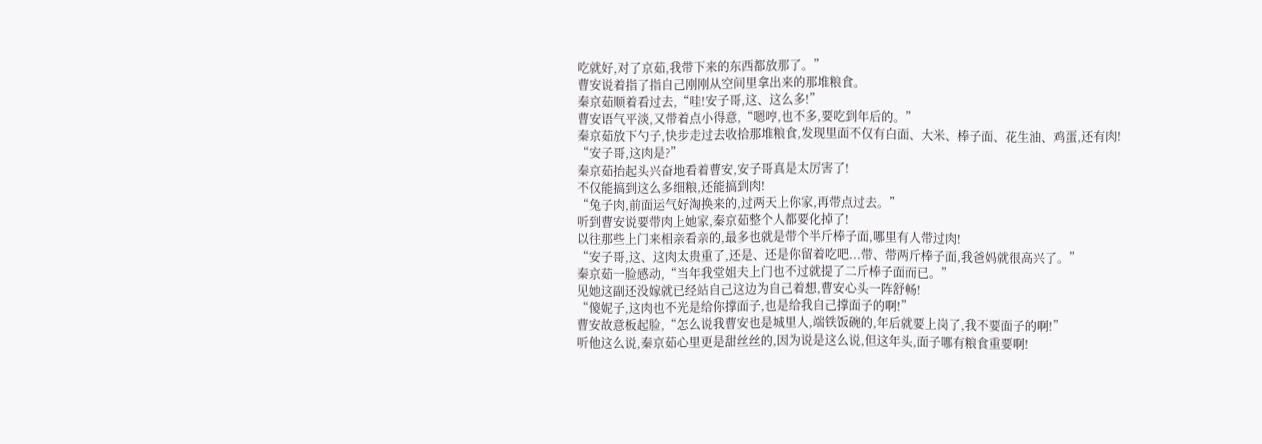吃就好,对了京茹,我带下来的东西都放那了。”
曹安说着指了指自己刚刚从空间里拿出来的那堆粮食。
秦京茹顺着看过去,“哇!安子哥,这、这么多!”
曹安语气平淡,又带着点小得意,“嗯哼,也不多,要吃到年后的。”
秦京茹放下勺子,快步走过去收拾那堆粮食,发现里面不仅有白面、大米、棒子面、花生油、鸡蛋,还有肉!
“安子哥,这肉是?”
秦京茹抬起头兴奋地看着曹安,安子哥真是太厉害了!
不仅能搞到这么多细粮,还能搞到肉!
“兔子肉,前面运气好淘换来的,过两天上你家,再带点过去。”
听到曹安说要带肉上她家,秦京茹整个人都要化掉了!
以往那些上门来相亲看亲的,最多也就是带个半斤棒子面,哪里有人带过肉!
“安子哥,这、这肉太贵重了,还是、还是你留着吃吧...带、带两斤棒子面,我爸妈就很高兴了。”
秦京茹一脸感动,“当年我堂姐夫上门也不过就提了二斤棒子面而已。”
见她这副还没嫁就已经站自己这边为自己着想,曹安心头一阵舒畅!
“傻妮子,这肉也不光是给你撑面子,也是给我自己撑面子的啊!”
曹安故意板起脸,“怎么说我曹安也是城里人,端铁饭碗的,年后就要上岗了,我不要面子的啊!”
听他这么说,秦京茹心里更是甜丝丝的,因为说是这么说,但这年头,面子哪有粮食重要啊!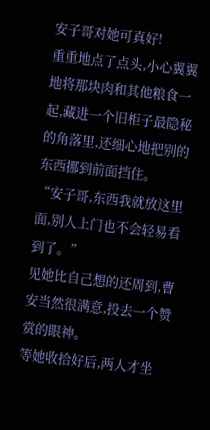安子哥对她可真好!
重重地点了点头,小心翼翼地将那块肉和其他粮食一起,藏进一个旧柜子最隐秘的角落里,还细心地把别的东西挪到前面挡住。
“安子哥,东西我就放这里面,别人上门也不会轻易看到了。”
见她比自己想的还周到,曹安当然很满意,投去一个赞赏的眼神。
等她收拾好后,两人才坐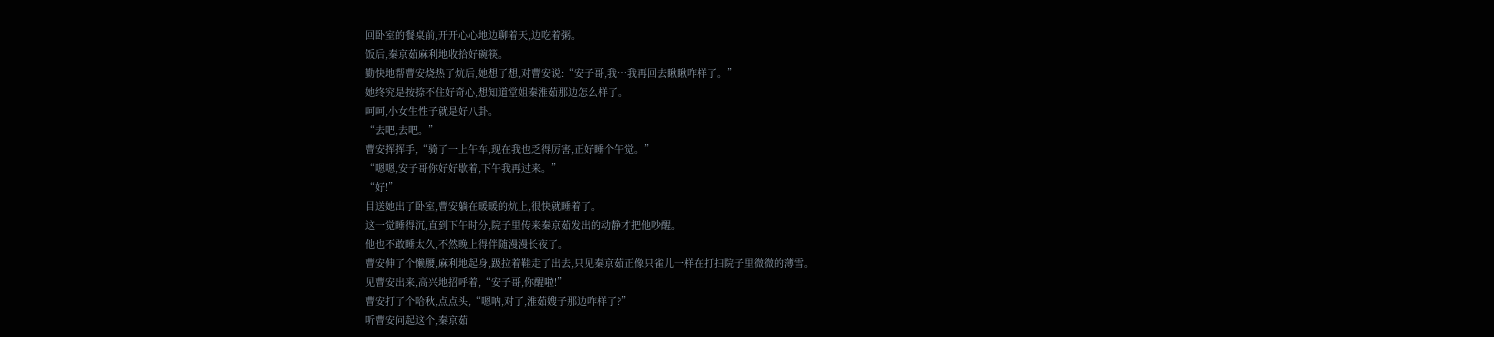回卧室的餐桌前,开开心心地边聊着天,边吃着粥。
饭后,秦京茹麻利地收拾好碗筷。
勤快地帮曹安烧热了炕后,她想了想,对曹安说:“安子哥,我…我再回去瞅瞅咋样了。”
她终究是按捺不住好奇心,想知道堂姐秦淮茹那边怎么样了。
呵呵,小女生性子就是好八卦。
“去吧,去吧。”
曹安挥挥手,“骑了一上午车,现在我也乏得厉害,正好睡个午觉。”
“嗯嗯,安子哥你好好歇着,下午我再过来。”
“好!”
目送她出了卧室,曹安躺在暖暖的炕上,很快就睡着了。
这一觉睡得沉,直到下午时分,院子里传来秦京茹发出的动静才把他吵醒。
他也不敢睡太久,不然晚上得伴随漫漫长夜了。
曹安伸了个懒腰,麻利地起身,趿拉着鞋走了出去,只见秦京茹正像只雀儿一样在打扫院子里微微的薄雪。
见曹安出来,高兴地招呼着,“安子哥,你醒啦!”
曹安打了个哈秋,点点头,“嗯呐,对了,淮茹嫂子那边咋样了?”
听曹安问起这个,秦京茹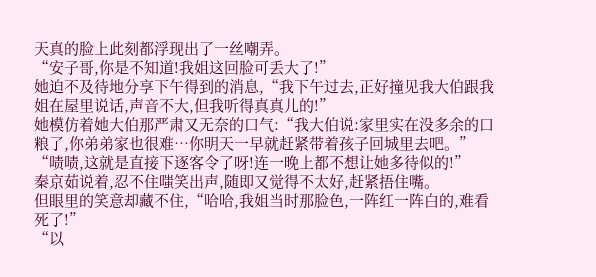天真的脸上此刻都浮现出了一丝嘲弄。
“安子哥,你是不知道!我姐这回脸可丢大了!”
她迫不及待地分享下午得到的消息,“我下午过去,正好撞见我大伯跟我姐在屋里说话,声音不大,但我听得真真儿的!”
她模仿着她大伯那严肃又无奈的口气:“我大伯说:家里实在没多余的口粮了,你弟弟家也很难…你明天一早就赶紧带着孩子回城里去吧。”
“啧啧,这就是直接下逐客令了呀!连一晚上都不想让她多待似的!”
秦京茹说着,忍不住嗤笑出声,随即又觉得不太好,赶紧捂住嘴。
但眼里的笑意却藏不住,“哈哈,我姐当时那脸色,一阵红一阵白的,难看死了!”
“以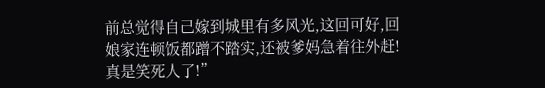前总觉得自己嫁到城里有多风光,这回可好,回娘家连顿饭都蹭不踏实,还被爹妈急着往外赶!真是笑死人了!”